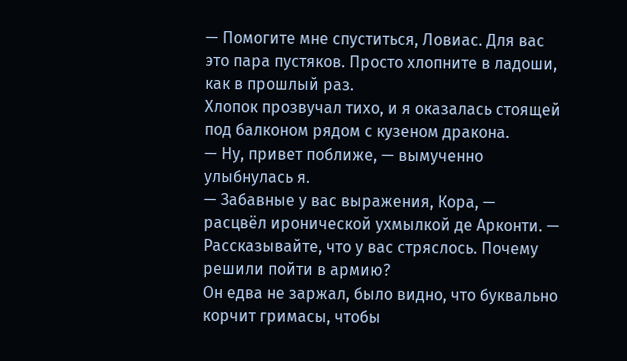— Помогите мне спуститься, Ловиас. Для вас это пара пустяков. Просто хлопните в ладоши, как в прошлый раз.
Хлопок прозвучал тихо, и я оказалась стоящей под балконом рядом с кузеном дракона.
— Ну, привет поближе, — вымученно улыбнулась я.
— Забавные у вас выражения, Кора, — расцвёл иронической ухмылкой де Арконти. — Рассказывайте, что у вас стряслось. Почему решили пойти в армию?
Он едва не заржал, было видно, что буквально корчит гримасы, чтобы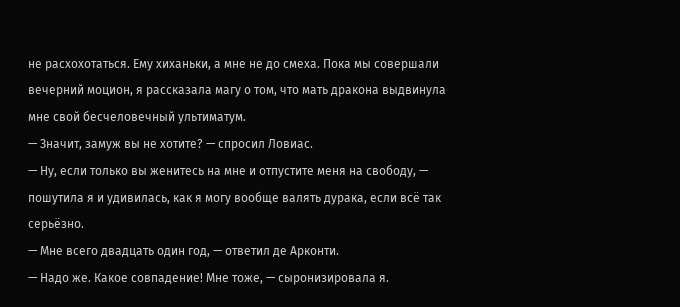не расхохотаться. Ему хиханьки, а мне не до смеха. Пока мы совершали вечерний моцион, я рассказала магу о том, что мать дракона выдвинула мне свой бесчеловечный ультиматум.
— Значит, замуж вы не хотите? — спросил Ловиас.
— Ну, если только вы женитесь на мне и отпустите меня на свободу, — пошутила я и удивилась, как я могу вообще валять дурака, если всё так серьёзно.
— Мне всего двадцать один год, — ответил де Арконти.
— Надо же. Какое совпадение! Мне тоже, — сыронизировала я.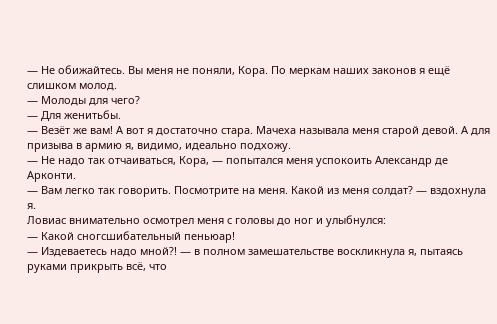— Не обижайтесь. Вы меня не поняли, Кора. По меркам наших законов я ещё слишком молод.
— Молоды для чего?
— Для женитьбы.
— Везёт же вам! А вот я достаточно стара. Мачеха называла меня старой девой. А для призыва в армию я, видимо, идеально подхожу.
— Не надо так отчаиваться, Кора, — попытался меня успокоить Александр де Арконти.
— Вам легко так говорить. Посмотрите на меня. Какой из меня солдат? — вздохнула я.
Ловиас внимательно осмотрел меня с головы до ног и улыбнулся:
— Какой сногсшибательный пеньюар!
— Издеваетесь надо мной?! — в полном замешательстве воскликнула я, пытаясь руками прикрыть всё, что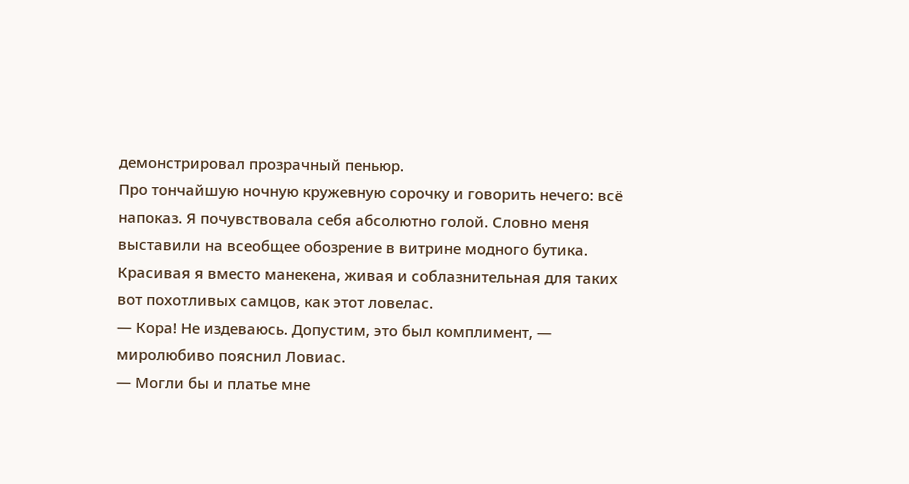демонстрировал прозрачный пеньюр.
Про тончайшую ночную кружевную сорочку и говорить нечего: всё напоказ. Я почувствовала себя абсолютно голой. Словно меня выставили на всеобщее обозрение в витрине модного бутика. Красивая я вместо манекена, живая и соблазнительная для таких вот похотливых самцов, как этот ловелас.
— Кора! Не издеваюсь. Допустим, это был комплимент, — миролюбиво пояснил Ловиас.
— Могли бы и платье мне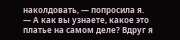наколдовать, — попросила я.
— А как вы узнаете, какое это платье на самом деле? Вдруг я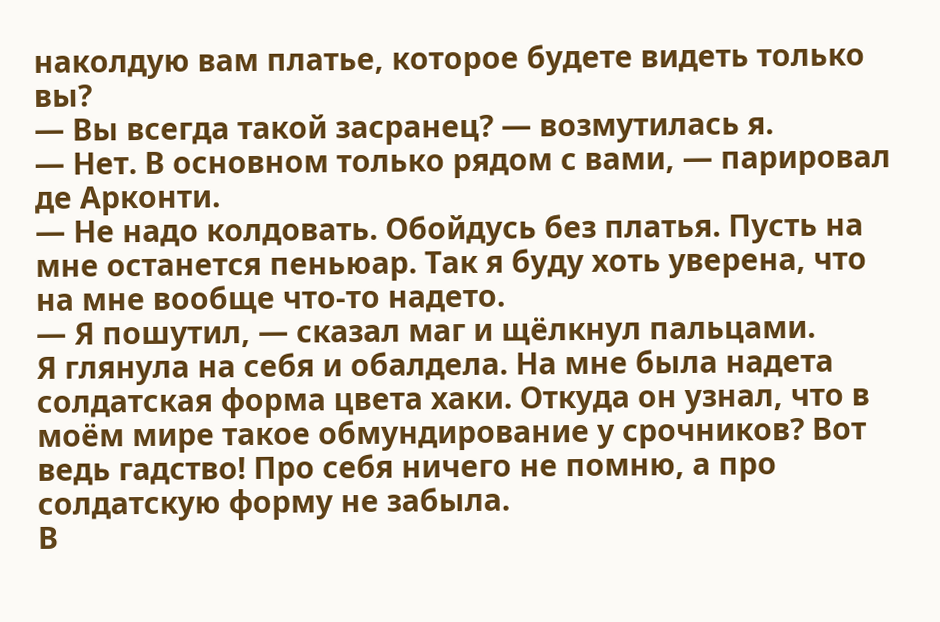наколдую вам платье, которое будете видеть только вы?
— Вы всегда такой засранец? — возмутилась я.
— Нет. В основном только рядом с вами, — парировал де Арконти.
— Не надо колдовать. Обойдусь без платья. Пусть на мне останется пеньюар. Так я буду хоть уверена, что на мне вообще что-то надето.
— Я пошутил, — сказал маг и щёлкнул пальцами.
Я глянула на себя и обалдела. На мне была надета солдатская форма цвета хаки. Откуда он узнал, что в моём мире такое обмундирование у срочников? Вот ведь гадство! Про себя ничего не помню, а про солдатскую форму не забыла.
В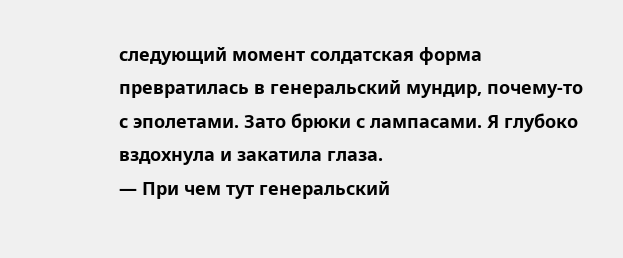следующий момент солдатская форма превратилась в генеральский мундир, почему-то с эполетами. Зато брюки с лампасами. Я глубоко вздохнула и закатила глаза.
— При чем тут генеральский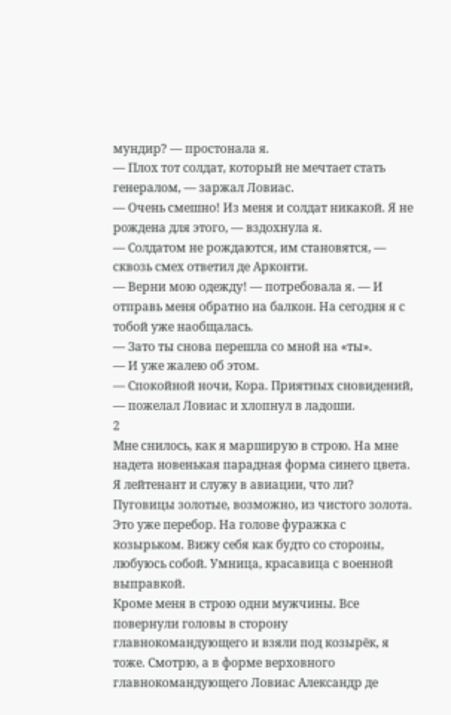мундир? — простонала я.
— Плох тот солдат, который не мечтает стать генералом, — заржал Ловиас.
— Очень смешно! Из меня и солдат никакой. Я не рождена для этого, — вздохнула я.
— Солдатом не рождаются, им становятся, — сквозь смех ответил де Арконти.
— Верни мою одежду! — потребовала я. — И отправь меня обратно на балкон. На сегодня я с тобой уже наобщалась.
— Зато ты снова перешла со мной на «ты».
— И уже жалею об этом.
— Спокойной ночи, Кора. Приятных сновидений, — пожелал Ловиас и хлопнул в ладоши.
2
Мне снилось, как я марширую в строю. На мне надета новенькая парадная форма синего цвета. Я лейтенант и служу в авиации, что ли? Пуговицы золотые, возможно, из чистого золота. Это уже перебор. На голове фуражка с козырьком. Вижу себя как будто со стороны, любуюсь собой. Умница, красавица с военной выправкой.
Кроме меня в строю одни мужчины. Все повернули головы в сторону главнокомандующего и взяли под козырёк, я тоже. Смотрю, а в форме верховного главнокомандующего Ловиас Александр де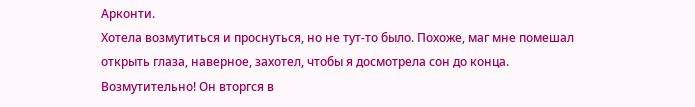Арконти.
Хотела возмутиться и проснуться, но не тут-то было. Похоже, маг мне помешал открыть глаза, наверное, захотел, чтобы я досмотрела сон до конца. Возмутительно! Он вторгся в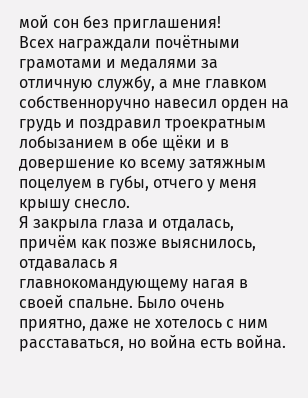мой сон без приглашения!
Всех награждали почётными грамотами и медалями за отличную службу, а мне главком собственноручно навесил орден на грудь и поздравил троекратным лобызанием в обе щёки и в довершение ко всему затяжным поцелуем в губы, отчего у меня крышу снесло.
Я закрыла глаза и отдалась, причём как позже выяснилось, отдавалась я главнокомандующему нагая в своей спальне. Было очень приятно, даже не хотелось с ним расставаться, но война есть война.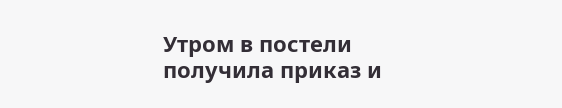Утром в постели получила приказ и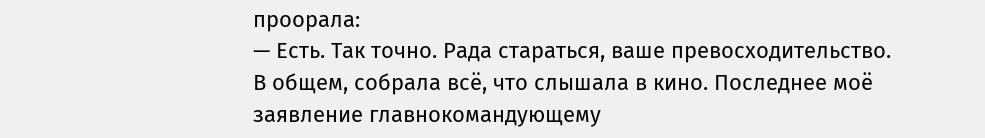проорала:
— Есть. Так точно. Рада стараться, ваше превосходительство.
В общем, собрала всё, что слышала в кино. Последнее моё заявление главнокомандующему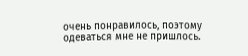очень понравилось, поэтому одеваться мне не пришлось.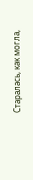Старалась, как могла,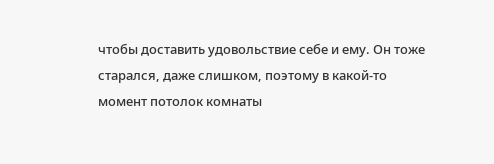чтобы доставить удовольствие себе и ему. Он тоже старался, даже слишком, поэтому в какой-то момент потолок комнаты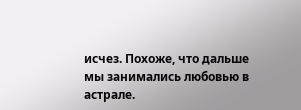исчез. Похоже, что дальше мы занимались любовью в астрале.